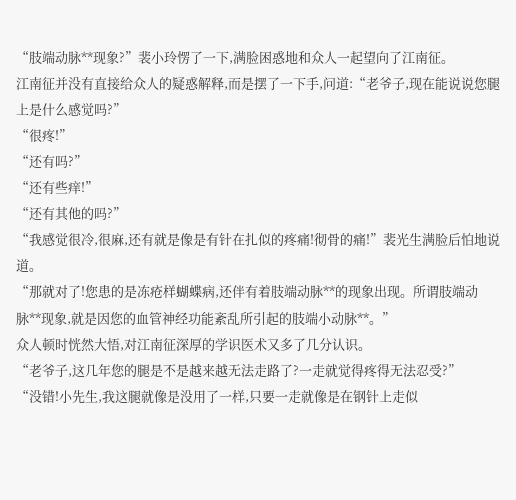“肢端动脉**现象?”裴小玲愣了一下,满脸困惑地和众人一起望向了江南征。
江南征并没有直接给众人的疑惑解释,而是摆了一下手,问道:“老爷子,现在能说说您腿上是什么感觉吗?”
“很疼!”
“还有吗?”
“还有些痒!”
“还有其他的吗?”
“我感觉很冷,很麻,还有就是像是有针在扎似的疼痛!彻骨的痛!”裴光生满脸后怕地说道。
“那就对了!您患的是冻疮样蝴蝶病,还伴有着肢端动脉**的现象出现。所谓肢端动脉**现象,就是因您的血管神经功能紊乱所引起的肢端小动脉**。”
众人顿时恍然大悟,对江南征深厚的学识医术又多了几分认识。
“老爷子,这几年您的腿是不是越来越无法走路了?一走就觉得疼得无法忍受?”
“没错!小先生,我这腿就像是没用了一样,只要一走就像是在钢针上走似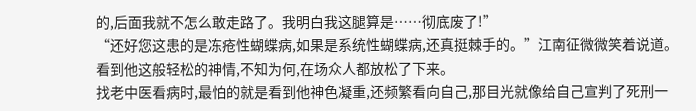的,后面我就不怎么敢走路了。我明白我这腿算是……彻底废了!”
“还好您这患的是冻疮性蝴蝶病,如果是系统性蝴蝶病,还真挺棘手的。”江南征微微笑着说道。
看到他这般轻松的神情,不知为何,在场众人都放松了下来。
找老中医看病时,最怕的就是看到他神色凝重,还频繁看向自己,那目光就像给自己宣判了死刑一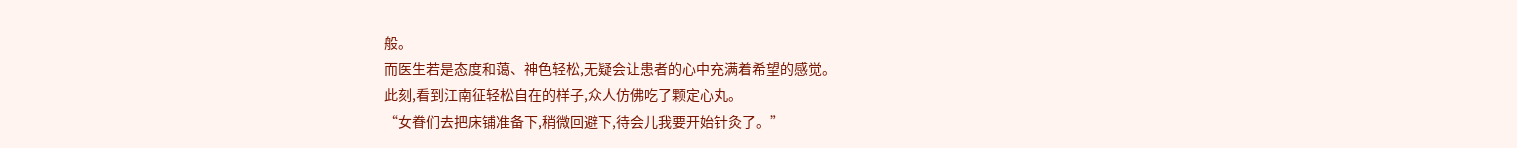般。
而医生若是态度和蔼、神色轻松,无疑会让患者的心中充满着希望的感觉。
此刻,看到江南征轻松自在的样子,众人仿佛吃了颗定心丸。
“女眷们去把床铺准备下,稍微回避下,待会儿我要开始针灸了。”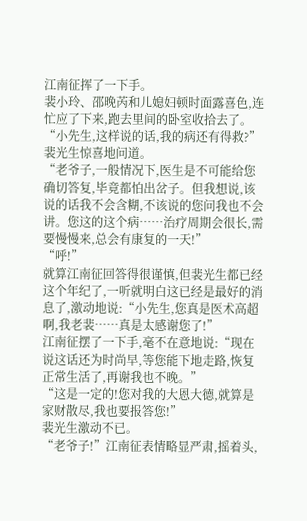江南征挥了一下手。
裴小玲、邵晚芮和儿媳妇顿时面露喜色,连忙应了下来,跑去里间的卧室收拾去了。
“小先生,这样说的话,我的病还有得救?”裴光生惊喜地问道。
“老爷子,一般情况下,医生是不可能给您确切答复,毕竟都怕出岔子。但我想说,该说的话我不会含糊,不该说的您问我也不会讲。您这的这个病……治疗周期会很长,需要慢慢来,总会有康复的一天!”
“呼!”
就算江南征回答得很谨慎,但裴光生都已经这个年纪了,一听就明白这已经是最好的消息了,激动地说:“小先生,您真是医术高超啊,我老裴……真是太感谢您了!”
江南征摆了一下手,毫不在意地说:“现在说这话还为时尚早,等您能下地走路,恢复正常生活了,再谢我也不晚。”
“这是一定的!您对我的大恩大德,就算是家财散尽,我也要报答您!”
裴光生激动不已。
“老爷子!”江南征表情略显严肃,摇着头,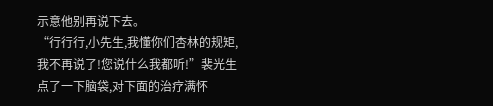示意他别再说下去。
“行行行,小先生,我懂你们杏林的规矩,我不再说了!您说什么我都听!”裴光生点了一下脑袋,对下面的治疗满怀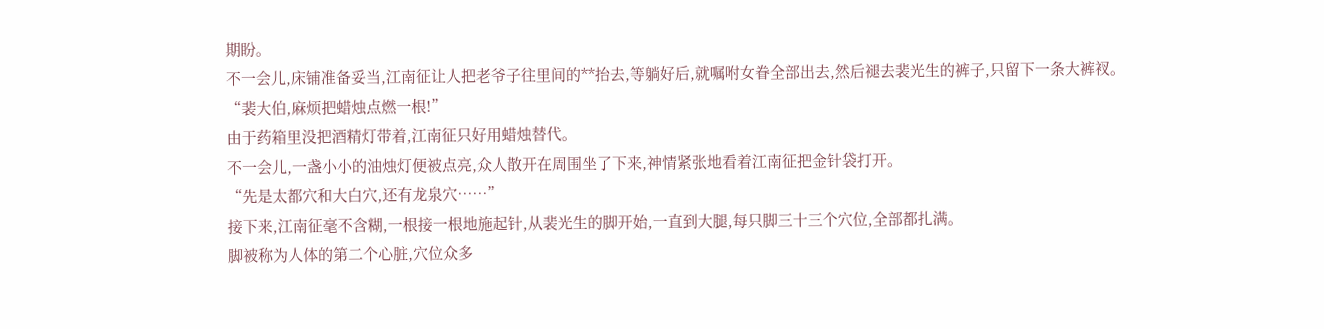期盼。
不一会儿,床铺准备妥当,江南征让人把老爷子往里间的**抬去,等躺好后,就嘱咐女眷全部出去,然后褪去裴光生的裤子,只留下一条大裤衩。
“裴大伯,麻烦把蜡烛点燃一根!”
由于药箱里没把酒精灯带着,江南征只好用蜡烛替代。
不一会儿,一盏小小的油烛灯便被点亮,众人散开在周围坐了下来,神情紧张地看着江南征把金针袋打开。
“先是太都穴和大白穴,还有龙泉穴……”
接下来,江南征毫不含糊,一根接一根地施起针,从裴光生的脚开始,一直到大腿,每只脚三十三个穴位,全部都扎满。
脚被称为人体的第二个心脏,穴位众多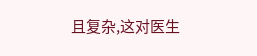且复杂,这对医生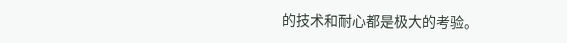的技术和耐心都是极大的考验。